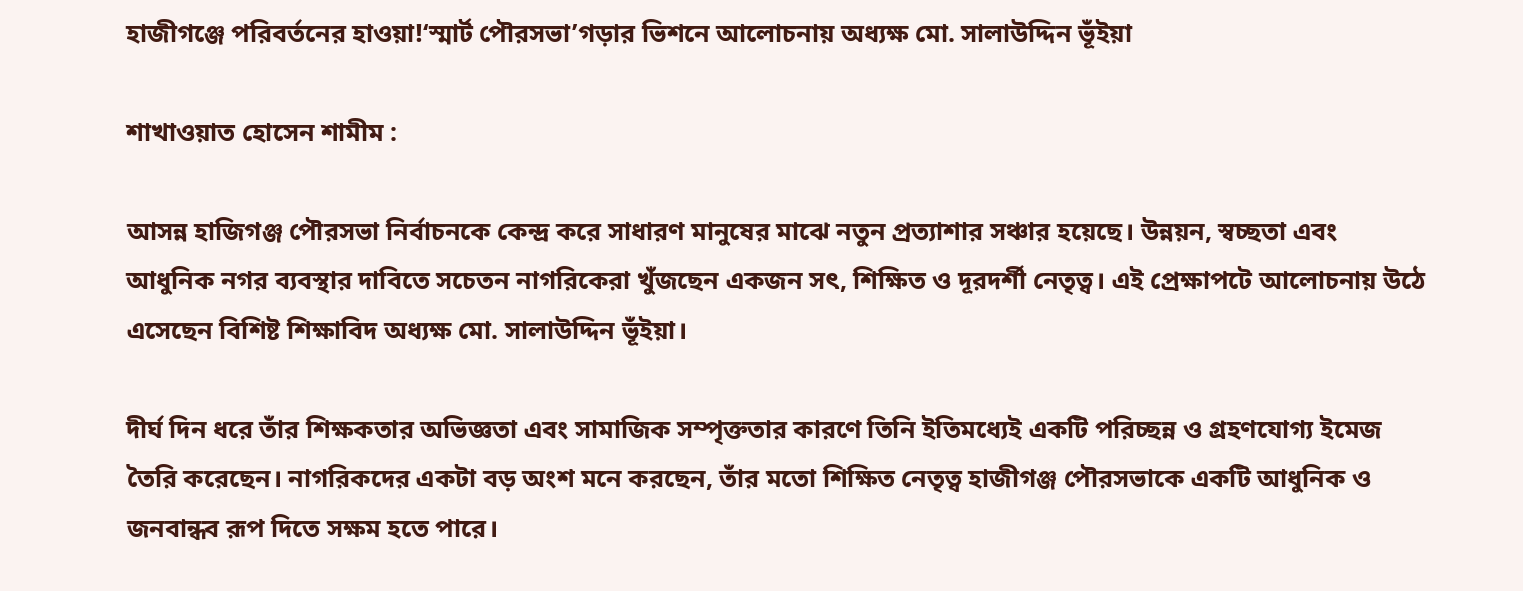হাজীগঞ্জে পরিবর্তনের হাওয়া!‘স্মার্ট পৌরসভা’গড়ার ভিশনে আলোচনায় অধ্যক্ষ মো. সালাউদ্দিন ভূঁইয়া

শাখাওয়াত হোসেন শামীম :

আসন্ন হাজিগঞ্জ পৌরসভা নির্বাচনকে কেন্দ্র করে সাধারণ মানুষের মাঝে নতুন প্রত্যাশার সঞ্চার হয়েছে। উন্নয়ন, স্বচ্ছতা এবং আধুনিক নগর ব্যবস্থার দাবিতে সচেতন নাগরিকেরা খুঁজছেন একজন সৎ, শিক্ষিত ও দূরদর্শী নেতৃত্ব। এই প্রেক্ষাপটে আলোচনায় উঠে এসেছেন বিশিষ্ট শিক্ষাবিদ অধ্যক্ষ মো. সালাউদ্দিন ভূঁইয়া।

দীর্ঘ দিন ধরে তাঁর শিক্ষকতার অভিজ্ঞতা এবং সামাজিক সম্পৃক্ততার কারণে তিনি ইতিমধ্যেই একটি পরিচ্ছন্ন ও গ্রহণযোগ্য ইমেজ তৈরি করেছেন। নাগরিকদের একটা বড় অংশ মনে করছেন, তাঁর মতো শিক্ষিত নেতৃত্ব হাজীগঞ্জ পৌরসভাকে একটি আধুনিক ও জনবান্ধব রূপ দিতে সক্ষম হতে পারে।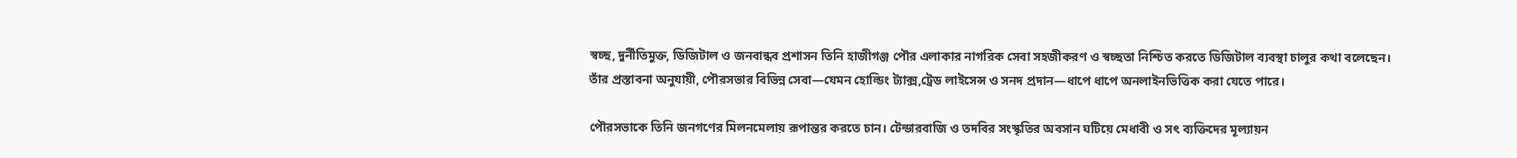স্বচ্ছ, দুর্নীতিমুক্ত, ডিজিটাল ও জনবান্ধব প্রশাসন তিনি হাজীগঞ্জ পৌর এলাকার নাগরিক সেবা সহজীকরণ ও স্বচ্ছতা নিশ্চিত করতে ডিজিটাল ব্যবস্থা চালুর কথা বলেছেন। তাঁর প্রস্তাবনা অনুযায়ী, পৌরসভার বিভিন্ন সেবা—যেমন হোল্ডিং ট্যাক্স,ট্রেড লাইসেন্স ও সনদ প্রদান—ধাপে ধাপে অনলাইনভিত্তিক করা যেতে পারে।

পৌরসভাকে তিনি জনগণের মিলনমেলায় রূপান্তর করতে চান। টেন্ডারবাজি ও তদবির সংস্কৃতির অবসান ঘটিয়ে মেধাবী ও সৎ ব্যক্তিদের মূল্যায়ন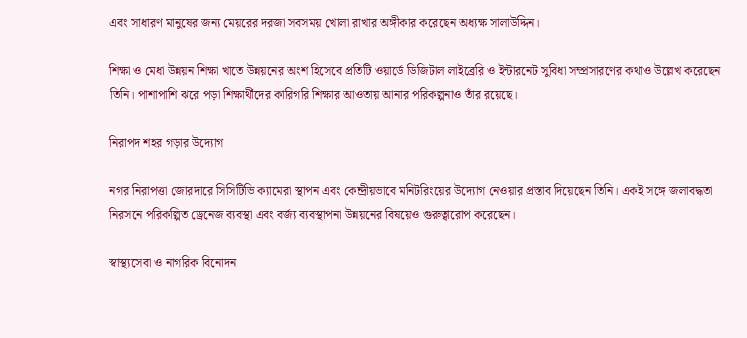এবং সাধারণ মানুষের জন্য মেয়রের দরজা সবসময় খোলা রাখার অঙ্গীকার করেছেন অধ্যক্ষ সালাউদ্দিন।

শিক্ষা ও মেধা উন্নয়ন শিক্ষা খাতে উন্নয়নের অংশ হিসেবে প্রতিটি ওয়ার্ডে ডিজিটাল লাইব্রেরি ও ইন্টারনেট সুবিধা সম্প্রসারণের কথাও উল্লেখ করেছেন তিনি। পাশাপাশি ঝরে পড়া শিক্ষার্থীদের কারিগরি শিক্ষার আওতায় আনার পরিকল্পনাও তাঁর রয়েছে।

নিরাপদ শহর গড়ার উদ্যোগ

নগর নিরাপত্তা জোরদারে সিসিটিভি ক্যামেরা স্থাপন এবং কেন্দ্রীয়ভাবে মনিটরিংয়ের উদ্যোগ নেওয়ার প্রস্তাব দিয়েছেন তিনি। একই সঙ্গে জলাবদ্ধতা নিরসনে পরিকল্পিত ড্রেনেজ ব্যবস্থা এবং বর্জ্য ব্যবস্থাপনা উন্নয়নের বিষয়েও গুরুত্বারোপ করেছেন।

স্বাস্থ্যসেবা ও নাগরিক বিনোদন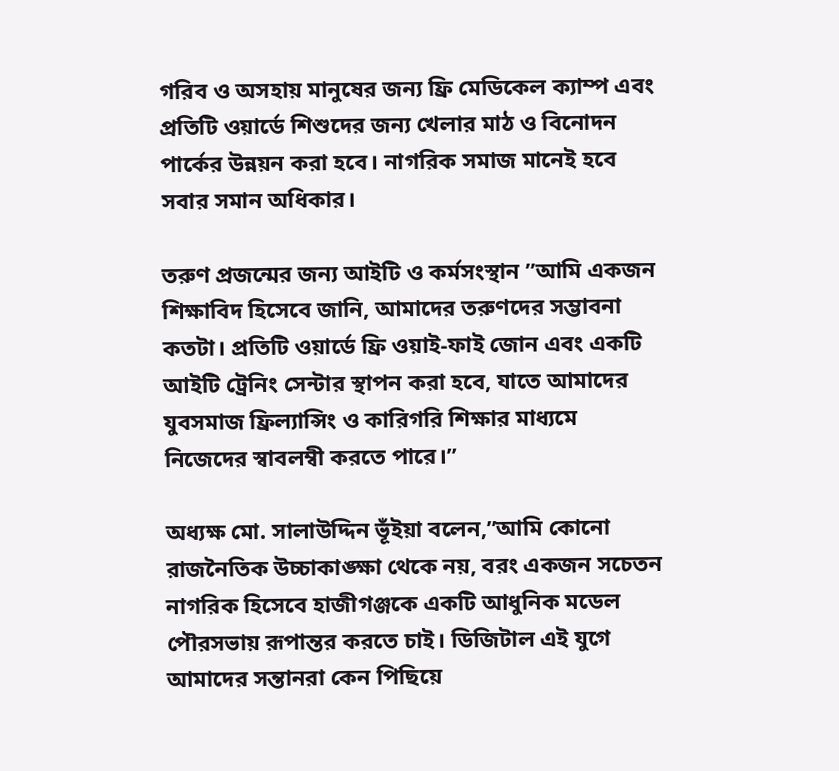গরিব ও অসহায় মানুষের জন্য ফ্রি মেডিকেল ক্যাম্প এবং প্রতিটি ওয়ার্ডে শিশুদের জন্য খেলার মাঠ ও বিনোদন পার্কের উন্নয়ন করা হবে। নাগরিক সমাজ মানেই হবে সবার সমান অধিকার।

তরুণ প্রজন্মের জন্য আইটি ও কর্মসংস্থান ”আমি একজন শিক্ষাবিদ হিসেবে জানি, আমাদের তরুণদের সম্ভাবনা কতটা। প্রতিটি ওয়ার্ডে ফ্রি ওয়াই-ফাই জোন এবং একটি আইটি ট্রেনিং সেন্টার স্থাপন করা হবে, যাতে আমাদের যুবসমাজ ফ্রিল্যান্সিং ও কারিগরি শিক্ষার মাধ্যমে নিজেদের স্বাবলম্বী করতে পারে।”

অধ্যক্ষ মো. সালাউদ্দিন ভূঁইয়া বলেন,”আমি কোনো রাজনৈতিক উচ্চাকাঙ্ক্ষা থেকে নয়, বরং একজন সচেতন নাগরিক হিসেবে হাজীগঞ্জকে একটি আধুনিক মডেল পৌরসভায় রূপান্তর করতে চাই। ডিজিটাল এই যুগে আমাদের সন্তানরা কেন পিছিয়ে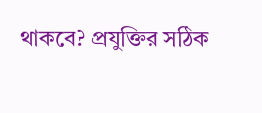থাকবে? প্রযুক্তির সঠিক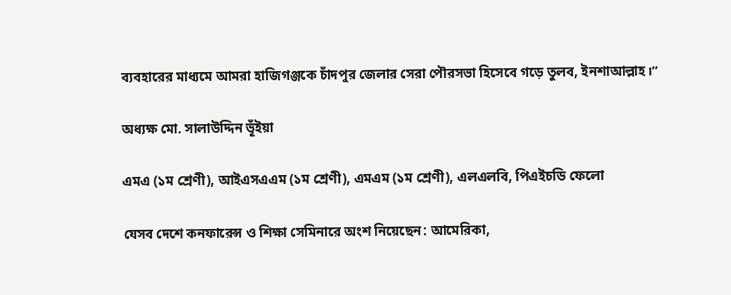ব্যবহারের মাধ্যমে আমরা হাজিগঞ্জকে চাঁদপুর জেলার সেরা পৌরসভা হিসেবে গড়ে তুলব, ইনশাআল্লাহ।”

অধ্যক্ষ মো. সালাউদ্দিন ভূঁইয়া

এমএ (১ম শ্রেণী), আইএসএএম (১ম শ্রেণী), এমএম (১ম শ্রেণী), এলএলবি, পিএইচডি ফেলো

যেসব দেশে কনফারেন্স ও শিক্ষা সেমিনারে অংশ নিয়েছেন: আমেরিকা,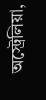অস্ট্রেলিয়া,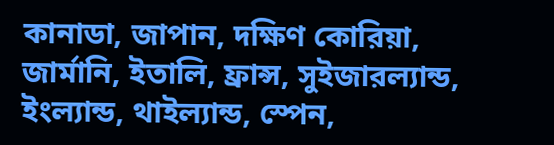কানাডা, জাপান, দক্ষিণ কোরিয়া, জার্মানি, ইতালি, ফ্রান্স, সুইজারল্যান্ড, ইংল্যান্ড, থাইল্যান্ড, স্পেন,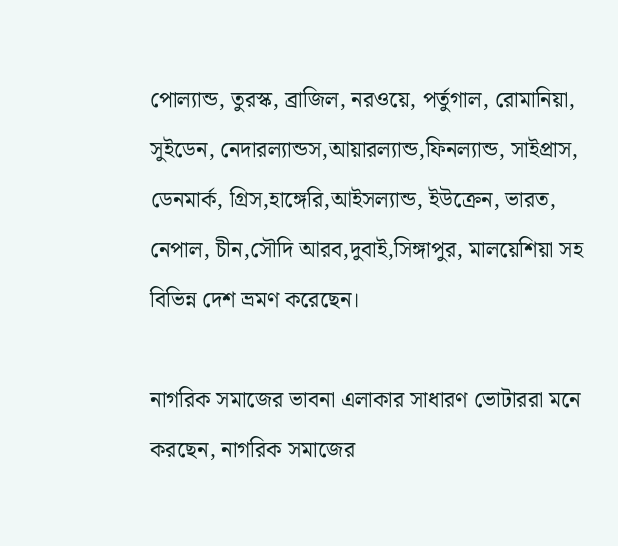পোল্যান্ড, তুরস্ক, ব্রাজিল, নরওয়ে, পর্তুগাল, রোমানিয়া, সুইডেন, নেদারল্যান্ডস,আয়ারল্যান্ড,ফিনল্যান্ড, সাইপ্রাস, ডেনমার্ক, গ্রিস,হাঙ্গেরি,আইসল্যান্ড, ইউক্রেন, ভারত, নেপাল, চীন,সৌদি আরব,দুবাই,সিঙ্গাপুর, মালয়েশিয়া সহ বিভিন্ন দেশ ভ্রমণ করেছেন।

নাগরিক সমাজের ভাবনা এলাকার সাধারণ ভোটাররা মনে করছেন, নাগরিক সমাজের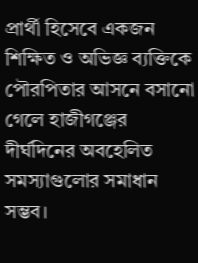প্রার্থী হিসেবে একজন শিক্ষিত ও অভিজ্ঞ ব্যক্তিকে পৌরপিতার আসনে বসানো গেলে হাজীগঞ্জের দীর্ঘদিনের অবহেলিত সমস্যাগুলোর সমাধান সম্ভব।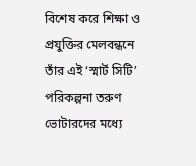বিশেষ করে শিক্ষা ও প্রযুক্তির মেলবন্ধনে তাঁর এই ‘স্মার্ট সিটি’ পরিকল্পনা তরুণ ভোটারদের মধ্যে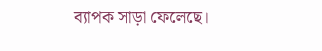ব্যাপক সাড়া ফেলেছে।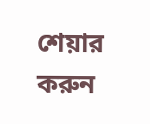শেয়ার করুন